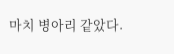마치 병아리 같았다.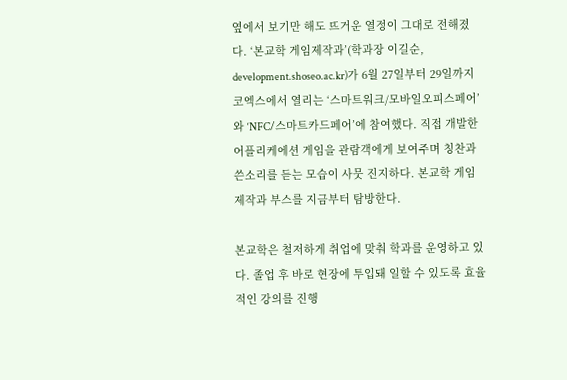옆에서 보기만 해도 뜨거운 열정이 그대로 전해졌다. ‘본교학 게임제작과’(학과장 이길순, development.shoseo.ac.kr)가 6월 27일부터 29일까지 코엑스에서 열리는 ‘스마트워크/모바일오피스페어’와 ‘NFC/스마트카드페어’에 참여했다. 직접 개발한 어플리케에션 게임을 관람객에게 보여주며 칭찬과 쓴소리를 듣는 모습이 사뭇 진지하다. 본교학 게임제작과 부스를 지금부터 탐방한다.

본교학은 철저하게 취업에 맞춰 학과를 운영하고 있다. 졸업 후 바로 현장에 투입돼 일할 수 있도록 효율적인 강의를 진행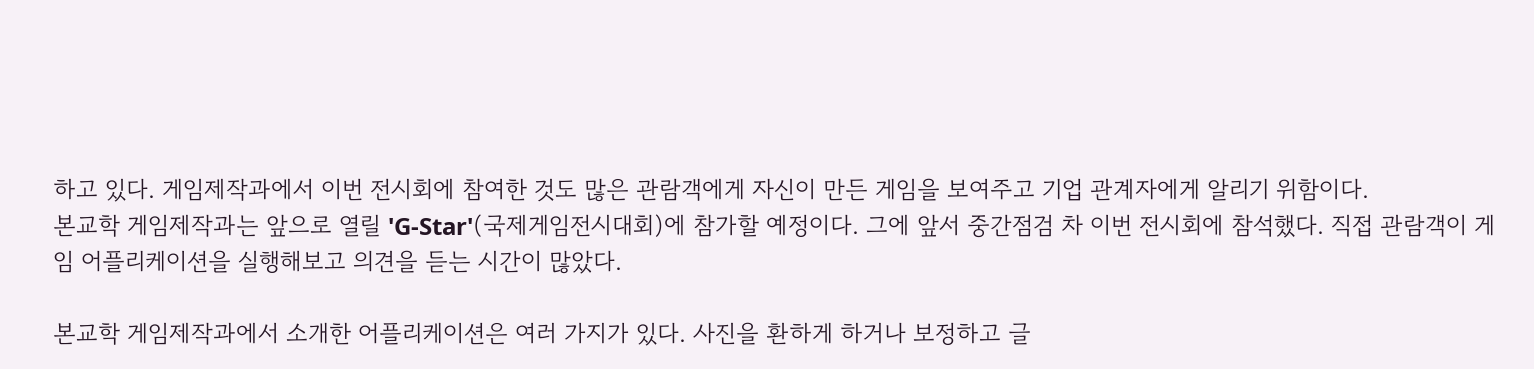하고 있다. 게임제작과에서 이번 전시회에 참여한 것도 많은 관람객에게 자신이 만든 게임을 보여주고 기업 관계자에게 알리기 위함이다.
본교학 게임제작과는 앞으로 열릴 'G-Star'(국제게임전시대회)에 참가할 예정이다. 그에 앞서 중간점검 차 이번 전시회에 참석했다. 직접 관람객이 게임 어플리케이션을 실행해보고 의견을 듣는 시간이 많았다.

본교학 게임제작과에서 소개한 어플리케이션은 여러 가지가 있다. 사진을 환하게 하거나 보정하고 글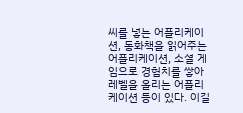씨를 넣는 어플리케이션, 동화책을 읽어주는 어플리케이션, 소셜 게임으로 경험치를 쌓아 레벨을 올리는 어플리케이션 등이 있다. 이길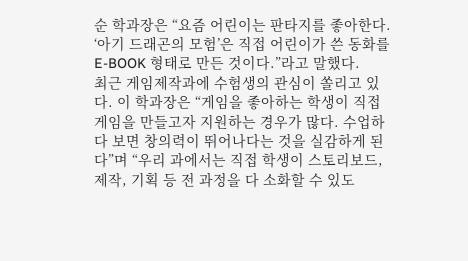순 학과장은 “요즘 어린이는 판타지를 좋아한다. ‘아기 드래곤의 모험’은 직접 어린이가 쓴 동화를 E-BOOK 형태로 만든 것이다.”라고 말했다.
최근 게임제작과에 수험생의 관심이 쏠리고 있다. 이 학과장은 “게임을 좋아하는 학생이 직접 게임을 만들고자 지원하는 경우가 많다. 수업하다 보면 창의력이 뛰어나다는 것을 실감하게 된다”며 “우리 과에서는 직접 학생이 스토리보드, 제작, 기획 등 전 과정을 다 소화할 수 있도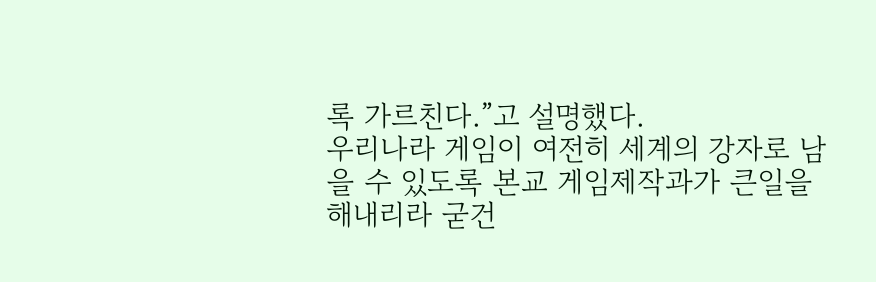록 가르친다.”고 설명했다.
우리나라 게임이 여전히 세계의 강자로 남을 수 있도록 본교 게임제작과가 큰일을 해내리라 굳건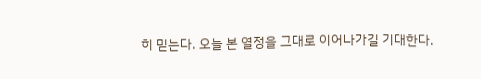히 믿는다. 오늘 본 열정을 그대로 이어나가길 기대한다.